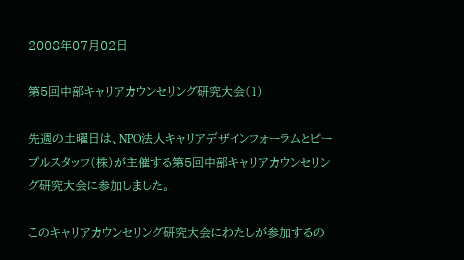2008年07月02日

第5回中部キャリアカウンセリング研究大会(1)

先週の土曜日は、NPO法人キャリアデザインフォーラムとピープルスタッフ(株)が主催する第5回中部キャリアカウンセリング研究大会に参加しました。

このキャリアカウンセリング研究大会にわたしが参加するの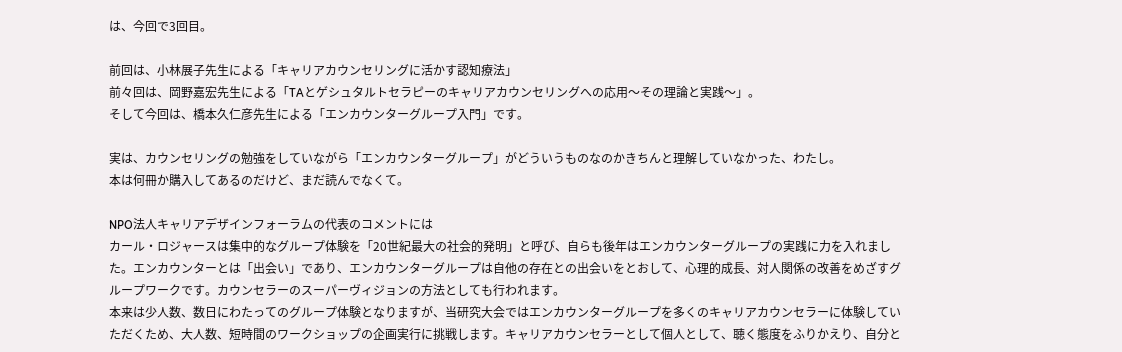は、今回で3回目。

前回は、小林展子先生による「キャリアカウンセリングに活かす認知療法」
前々回は、岡野嘉宏先生による「TAとゲシュタルトセラピーのキャリアカウンセリングへの応用〜その理論と実践〜」。
そして今回は、橋本久仁彦先生による「エンカウンターグループ入門」です。

実は、カウンセリングの勉強をしていながら「エンカウンターグループ」がどういうものなのかきちんと理解していなかった、わたし。
本は何冊か購入してあるのだけど、まだ読んでなくて。

NPO法人キャリアデザインフォーラムの代表のコメントには
カール・ロジャースは集中的なグループ体験を「20世紀最大の社会的発明」と呼び、自らも後年はエンカウンターグループの実践に力を入れました。エンカウンターとは「出会い」であり、エンカウンターグループは自他の存在との出会いをとおして、心理的成長、対人関係の改善をめざすグループワークです。カウンセラーのスーパーヴィジョンの方法としても行われます。
本来は少人数、数日にわたってのグループ体験となりますが、当研究大会ではエンカウンターグループを多くのキャリアカウンセラーに体験していただくため、大人数、短時間のワークショップの企画実行に挑戦します。キャリアカウンセラーとして個人として、聴く態度をふりかえり、自分と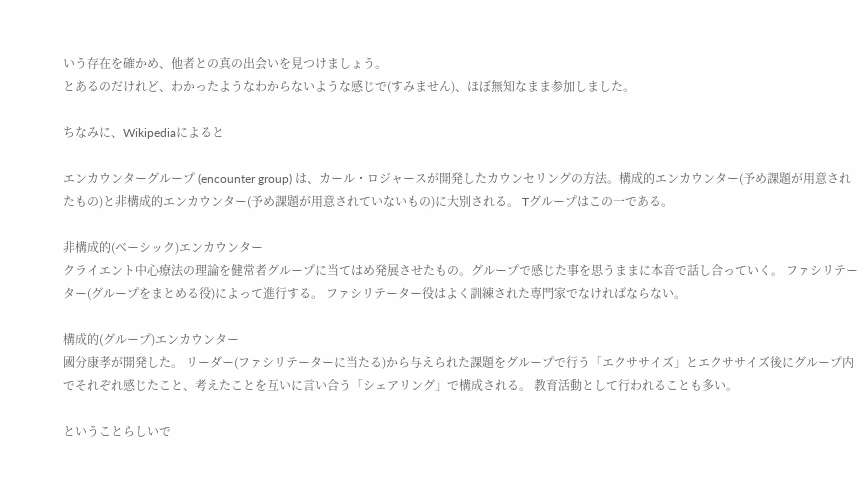いう存在を確かめ、他者との真の出会いを見つけましょう。
とあるのだけれど、わかったようなわからないような感じで(すみません)、ほぼ無知なまま参加しました。

ちなみに、Wikipediaによると

エンカウンターグループ (encounter group) は、カール・ロジャースが開発したカウンセリングの方法。構成的エンカウンター(予め課題が用意されたもの)と非構成的エンカウンター(予め課題が用意されていないもの)に大別される。 Tグループはこの一である。

非構成的(ベーシック)エンカウンター
クライエント中心療法の理論を健常者グループに当てはめ発展させたもの。グループで感じた事を思うままに本音で話し合っていく。 ファシリテーター(グループをまとめる役)によって進行する。 ファシリテーター役はよく訓練された専門家でなければならない。

構成的(グループ)エンカウンター
國分康孝が開発した。 リーダー(ファシリテーターに当たる)から与えられた課題をグループで行う「エクササイズ」とエクササイズ後にグループ内でそれぞれ感じたこと、考えたことを互いに言い合う「シェアリング」で構成される。 教育活動として行われることも多い。

ということらしいで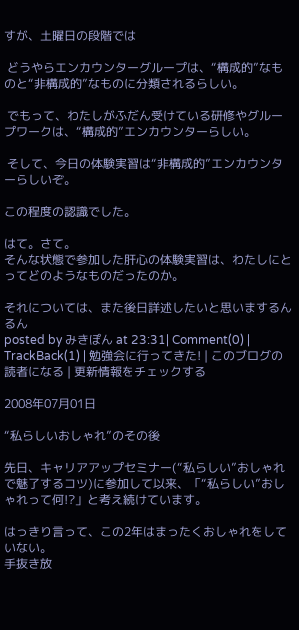すが、土曜日の段階では

 どうやらエンカウンターグループは、“構成的”なものと“非構成的”なものに分類されるらしい。

 でもって、わたしがふだん受けている研修やグループワークは、“構成的”エンカウンターらしい。

 そして、今日の体験実習は“非構成的”エンカウンターらしいぞ。

この程度の認識でした。

はて。さて。
そんな状態で参加した肝心の体験実習は、わたしにとってどのようなものだったのか。

それについては、また後日詳述したいと思いまするんるん
posted by みきぽん at 23:31| Comment(0) | TrackBack(1) | 勉強会に行ってきた! | このブログの読者になる | 更新情報をチェックする

2008年07月01日

“私らしいおしゃれ”のその後

先日、キャリアアップセミナー(“私らしい”おしゃれで魅了するコツ)に参加して以来、「“私らしい”おしゃれって何!?」と考え続けています。

はっきり言って、この2年はまったくおしゃれをしていない。
手抜き放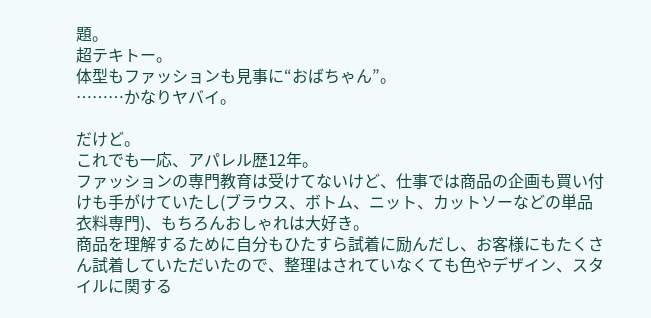題。
超テキトー。
体型もファッションも見事に“おばちゃん”。
………かなりヤバイ。

だけど。
これでも一応、アパレル歴12年。
ファッションの専門教育は受けてないけど、仕事では商品の企画も買い付けも手がけていたし(ブラウス、ボトム、ニット、カットソーなどの単品衣料専門)、もちろんおしゃれは大好き。
商品を理解するために自分もひたすら試着に励んだし、お客様にもたくさん試着していただいたので、整理はされていなくても色やデザイン、スタイルに関する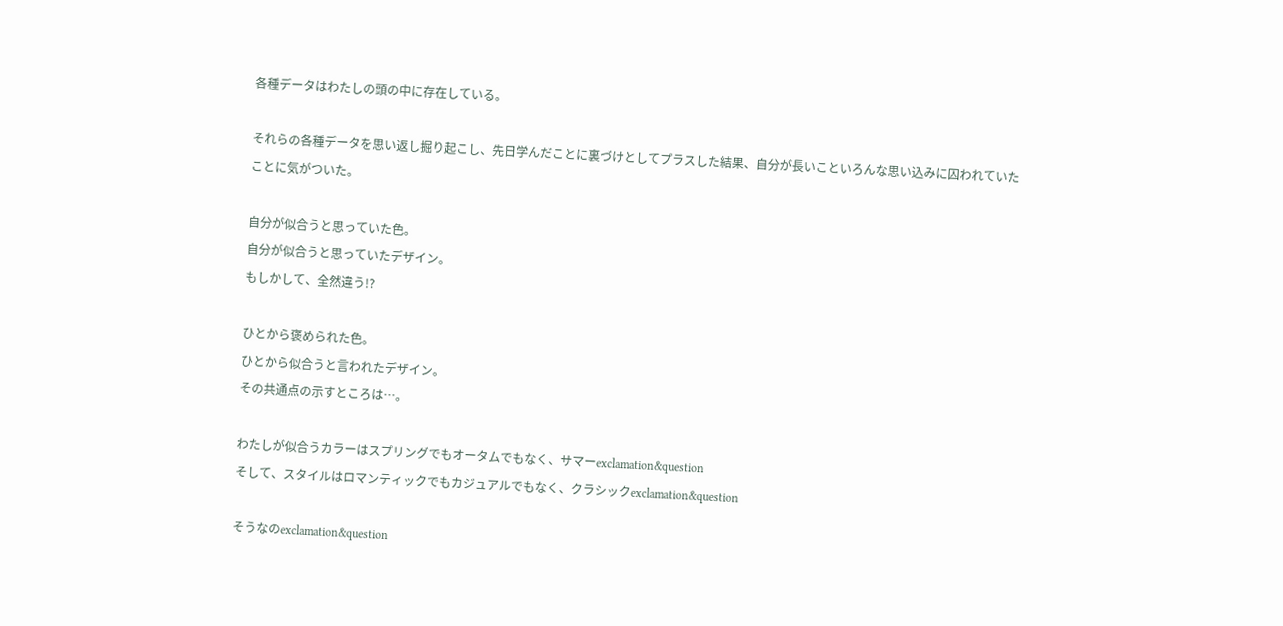各種データはわたしの頭の中に存在している。

それらの各種データを思い返し掘り起こし、先日学んだことに裏づけとしてプラスした結果、自分が長いこといろんな思い込みに囚われていたことに気がついた。

自分が似合うと思っていた色。
自分が似合うと思っていたデザイン。
もしかして、全然違う!?

ひとから褒められた色。
ひとから似合うと言われたデザイン。
その共通点の示すところは…。

わたしが似合うカラーはスプリングでもオータムでもなく、サマーexclamation&question
そして、スタイルはロマンティックでもカジュアルでもなく、クラシックexclamation&question

そうなのexclamation&question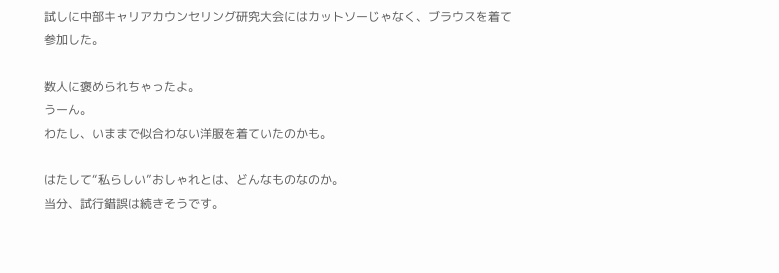試しに中部キャリアカウンセリング研究大会にはカットソーじゃなく、ブラウスを着て参加した。

数人に褒められちゃったよ。
うーん。
わたし、いままで似合わない洋服を着ていたのかも。

はたして“私らしい”おしゃれとは、どんなものなのか。
当分、試行錯誤は続きそうです。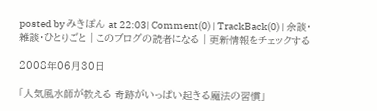posted by みきぽん at 22:03| Comment(0) | TrackBack(0) | 余談・雑談・ひとりごと | このブログの読者になる | 更新情報をチェックする

2008年06月30日

「人気風水師が教える 奇跡がいっぱい起きる魔法の習慣」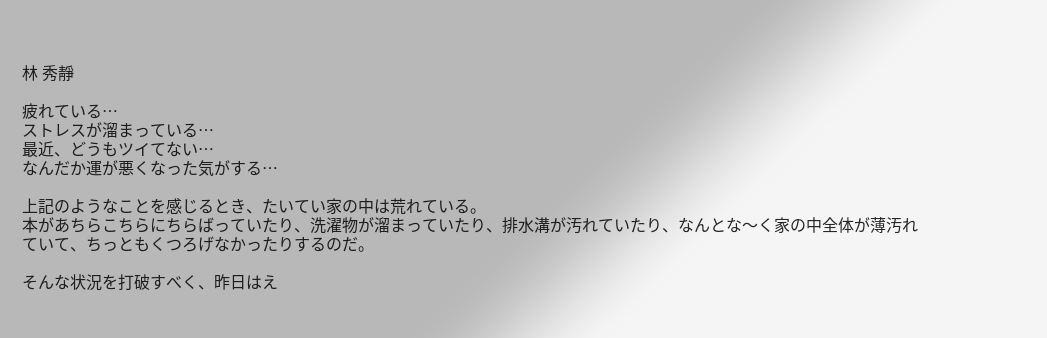林 秀靜

疲れている…
ストレスが溜まっている…
最近、どうもツイてない…
なんだか運が悪くなった気がする…

上記のようなことを感じるとき、たいてい家の中は荒れている。
本があちらこちらにちらばっていたり、洗濯物が溜まっていたり、排水溝が汚れていたり、なんとな〜く家の中全体が薄汚れていて、ちっともくつろげなかったりするのだ。

そんな状況を打破すべく、昨日はえ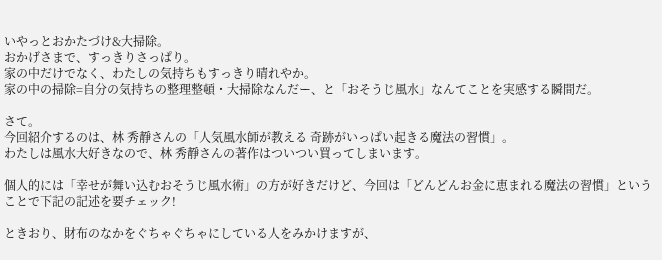いやっとおかたづけ&大掃除。
おかげさまで、すっきりさっぱり。
家の中だけでなく、わたしの気持ちもすっきり晴れやか。
家の中の掃除=自分の気持ちの整理整頓・大掃除なんだー、と「おそうじ風水」なんてことを実感する瞬間だ。

さて。
今回紹介するのは、林 秀靜さんの「人気風水師が教える 奇跡がいっぱい起きる魔法の習慣」。
わたしは風水大好きなので、林 秀靜さんの著作はついつい買ってしまいます。

個人的には「幸せが舞い込むおそうじ風水術」の方が好きだけど、今回は「どんどんお金に恵まれる魔法の習慣」ということで下記の記述を要チェック!

ときおり、財布のなかをぐちゃぐちゃにしている人をみかけますが、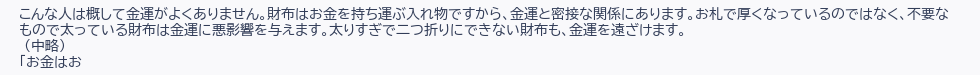こんな人は概して金運がよくありません。財布はお金を持ち運ぶ入れ物ですから、金運と密接な関係にあります。お札で厚くなっているのではなく、不要なもので太っている財布は金運に悪影響を与えます。太りすぎで二つ折りにできない財布も、金運を遠ざけます。
 (中略)
「お金はお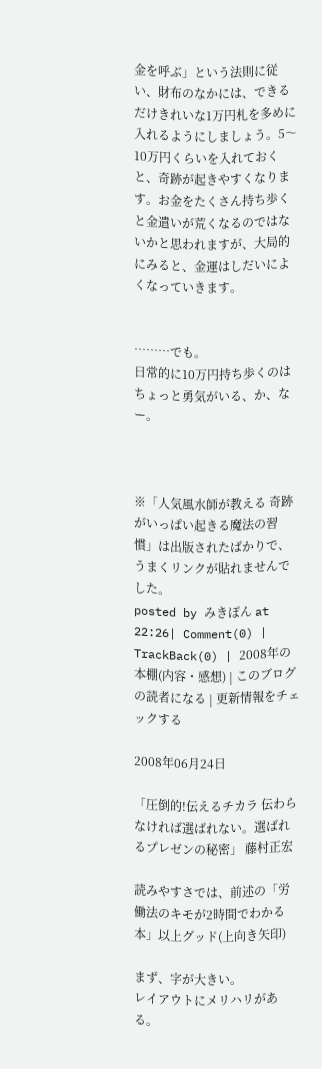金を呼ぶ」という法則に従い、財布のなかには、できるだけきれいな1万円札を多めに入れるようにしましょう。5〜10万円くらいを入れておくと、奇跡が起きやすくなります。お金をたくさん持ち歩くと金遣いが荒くなるのではないかと思われますが、大局的にみると、金運はしだいによくなっていきます。


………でも。
日常的に10万円持ち歩くのはちょっと勇気がいる、か、なー。



※「人気風水師が教える 奇跡がいっぱい起きる魔法の習慣」は出版されたばかりで、うまくリンクが貼れませんでした。
posted by みきぽん at 22:26| Comment(0) | TrackBack(0) | 2008年の本棚(内容・感想) | このブログの読者になる | 更新情報をチェックする

2008年06月24日

「圧倒的!伝えるチカラ 伝わらなければ選ばれない。選ばれるプレゼンの秘密」 藤村正宏

読みやすさでは、前述の「労働法のキモが2時間でわかる本」以上グッド(上向き矢印)

まず、字が大きい。
レイアウトにメリハリがある。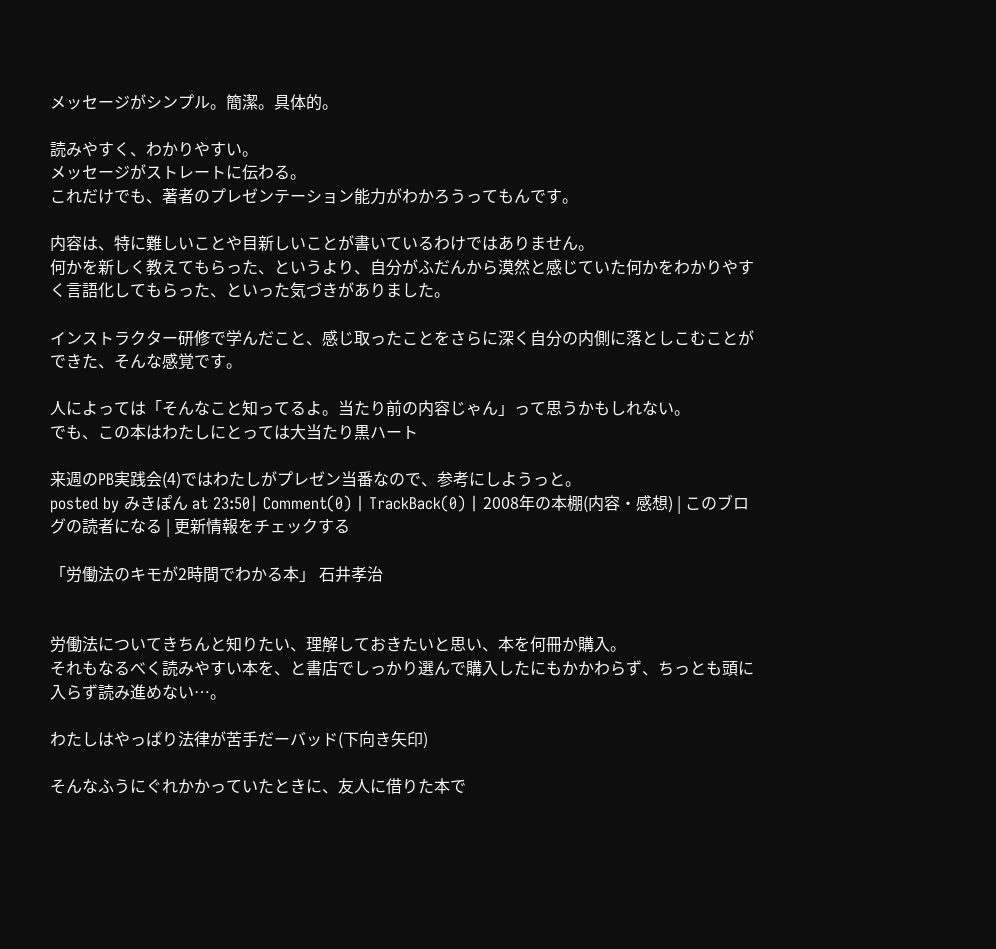メッセージがシンプル。簡潔。具体的。

読みやすく、わかりやすい。
メッセージがストレートに伝わる。
これだけでも、著者のプレゼンテーション能力がわかろうってもんです。

内容は、特に難しいことや目新しいことが書いているわけではありません。
何かを新しく教えてもらった、というより、自分がふだんから漠然と感じていた何かをわかりやすく言語化してもらった、といった気づきがありました。

インストラクター研修で学んだこと、感じ取ったことをさらに深く自分の内側に落としこむことができた、そんな感覚です。

人によっては「そんなこと知ってるよ。当たり前の内容じゃん」って思うかもしれない。
でも、この本はわたしにとっては大当たり黒ハート

来週のPB実践会(4)ではわたしがプレゼン当番なので、参考にしようっと。
posted by みきぽん at 23:50| Comment(0) | TrackBack(0) | 2008年の本棚(内容・感想) | このブログの読者になる | 更新情報をチェックする

「労働法のキモが2時間でわかる本」 石井孝治


労働法についてきちんと知りたい、理解しておきたいと思い、本を何冊か購入。
それもなるべく読みやすい本を、と書店でしっかり選んで購入したにもかかわらず、ちっとも頭に入らず読み進めない…。

わたしはやっぱり法律が苦手だーバッド(下向き矢印)

そんなふうにぐれかかっていたときに、友人に借りた本で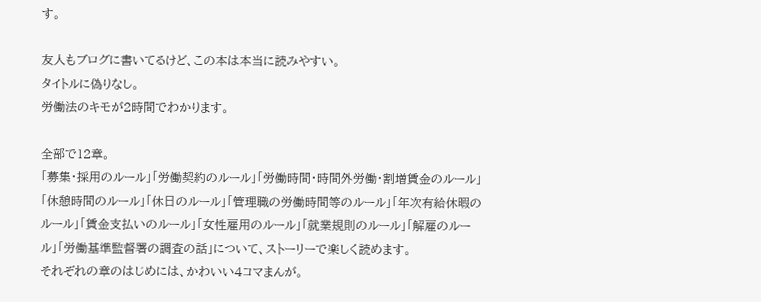す。

友人もブログに書いてるけど、この本は本当に読みやすい。
タイトルに偽りなし。
労働法のキモが2時間でわかります。

全部で12章。
「募集・採用のルール」「労働契約のルール」「労働時間・時間外労働・割増賃金のルール」「休憩時間のルール」「休日のルール」「管理職の労働時間等のルール」「年次有給休暇のルール」「賃金支払いのルール」「女性雇用のルール」「就業規則のルール」「解雇のルール」「労働基準監督署の調査の話」について、ストーリーで楽しく読めます。
それぞれの章のはじめには、かわいい4コマまんが。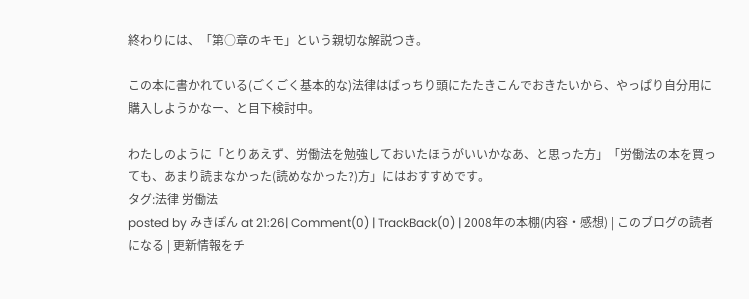終わりには、「第○章のキモ」という親切な解説つき。

この本に書かれている(ごくごく基本的な)法律はばっちり頭にたたきこんでおきたいから、やっぱり自分用に購入しようかなー、と目下検討中。

わたしのように「とりあえず、労働法を勉強しておいたほうがいいかなあ、と思った方」「労働法の本を買っても、あまり読まなかった(読めなかった?)方」にはおすすめです。
タグ:法律 労働法
posted by みきぽん at 21:26| Comment(0) | TrackBack(0) | 2008年の本棚(内容・感想) | このブログの読者になる | 更新情報をチ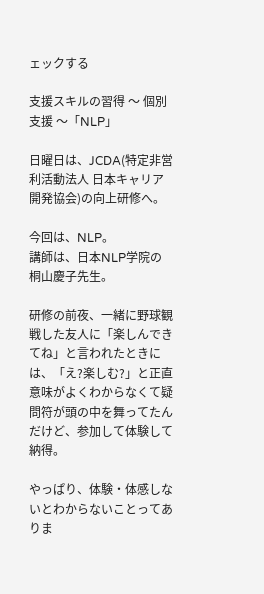ェックする

支援スキルの習得 〜 個別支援 〜「NLP」

日曜日は、JCDA(特定非営利活動法人 日本キャリア開発協会)の向上研修へ。

今回は、NLP。
講師は、日本NLP学院の桐山慶子先生。

研修の前夜、一緒に野球観戦した友人に「楽しんできてね」と言われたときには、「え?楽しむ?」と正直意味がよくわからなくて疑問符が頭の中を舞ってたんだけど、参加して体験して納得。

やっぱり、体験・体感しないとわからないことってありま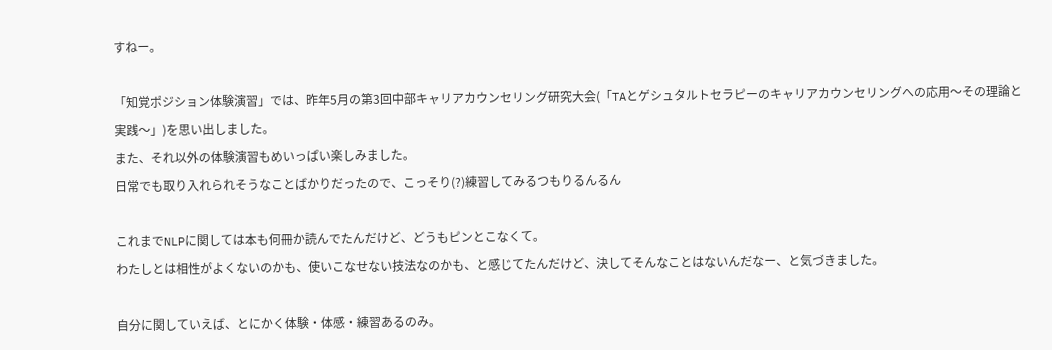すねー。

「知覚ポジション体験演習」では、昨年5月の第3回中部キャリアカウンセリング研究大会(「TAとゲシュタルトセラピーのキャリアカウンセリングへの応用〜その理論と実践〜」)を思い出しました。
また、それ以外の体験演習もめいっぱい楽しみました。
日常でも取り入れられそうなことばかりだったので、こっそり(?)練習してみるつもりるんるん

これまでNLPに関しては本も何冊か読んでたんだけど、どうもピンとこなくて。
わたしとは相性がよくないのかも、使いこなせない技法なのかも、と感じてたんだけど、決してそんなことはないんだなー、と気づきました。

自分に関していえば、とにかく体験・体感・練習あるのみ。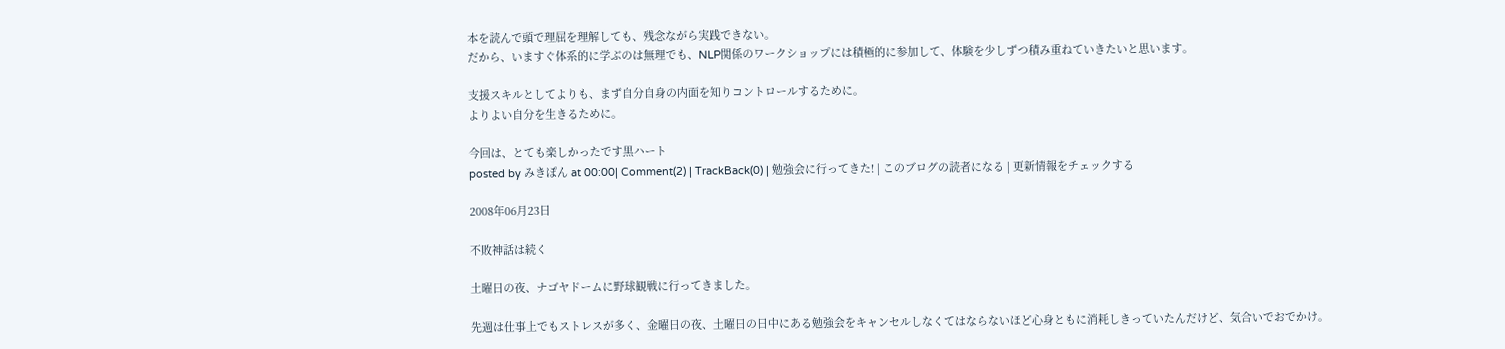本を読んで頭で理屈を理解しても、残念ながら実践できない。
だから、いますぐ体系的に学ぶのは無理でも、NLP関係のワークショップには積極的に参加して、体験を少しずつ積み重ねていきたいと思います。

支援スキルとしてよりも、まず自分自身の内面を知りコントロールするために。
よりよい自分を生きるために。

今回は、とても楽しかったです黒ハート
posted by みきぽん at 00:00| Comment(2) | TrackBack(0) | 勉強会に行ってきた! | このブログの読者になる | 更新情報をチェックする

2008年06月23日

不敗神話は続く

土曜日の夜、ナゴヤドームに野球観戦に行ってきました。

先週は仕事上でもストレスが多く、金曜日の夜、土曜日の日中にある勉強会をキャンセルしなくてはならないほど心身ともに消耗しきっていたんだけど、気合いでおでかけ。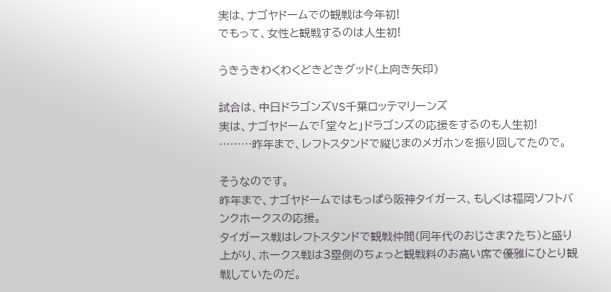実は、ナゴヤドームでの観戦は今年初!
でもって、女性と観戦するのは人生初!

うきうきわくわくどきどきグッド(上向き矢印)

試合は、中日ドラゴンズVS千葉ロッテマリーンズ
実は、ナゴヤドームで「堂々と」ドラゴンズの応援をするのも人生初!
………昨年まで、レフトスタンドで縦じまのメガホンを振り回してたので。

そうなのです。
昨年まで、ナゴヤドームではもっぱら阪神タイガース、もしくは福岡ソフトバンクホークスの応援。
タイガース戦はレフトスタンドで観戦仲間(同年代のおじさま?たち)と盛り上がり、ホークス戦は3塁側のちょっと観戦料のお高い席で優雅にひとり観戦していたのだ。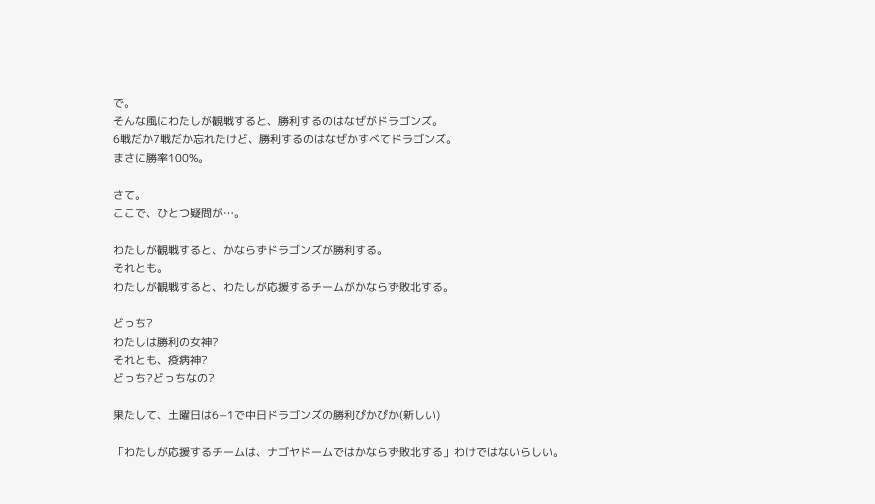で。
そんな風にわたしが観戦すると、勝利するのはなぜがドラゴンズ。
6戦だか7戦だか忘れたけど、勝利するのはなぜかすべてドラゴンズ。
まさに勝率100%。

さて。
ここで、ひとつ疑問が…。

わたしが観戦すると、かならずドラゴンズが勝利する。
それとも。
わたしが観戦すると、わたしが応援するチームがかならず敗北する。

どっち?
わたしは勝利の女神?
それとも、疫病神?
どっち?どっちなの?

果たして、土曜日は6−1で中日ドラゴンズの勝利ぴかぴか(新しい)

「わたしが応援するチームは、ナゴヤドームではかならず敗北する」わけではないらしい。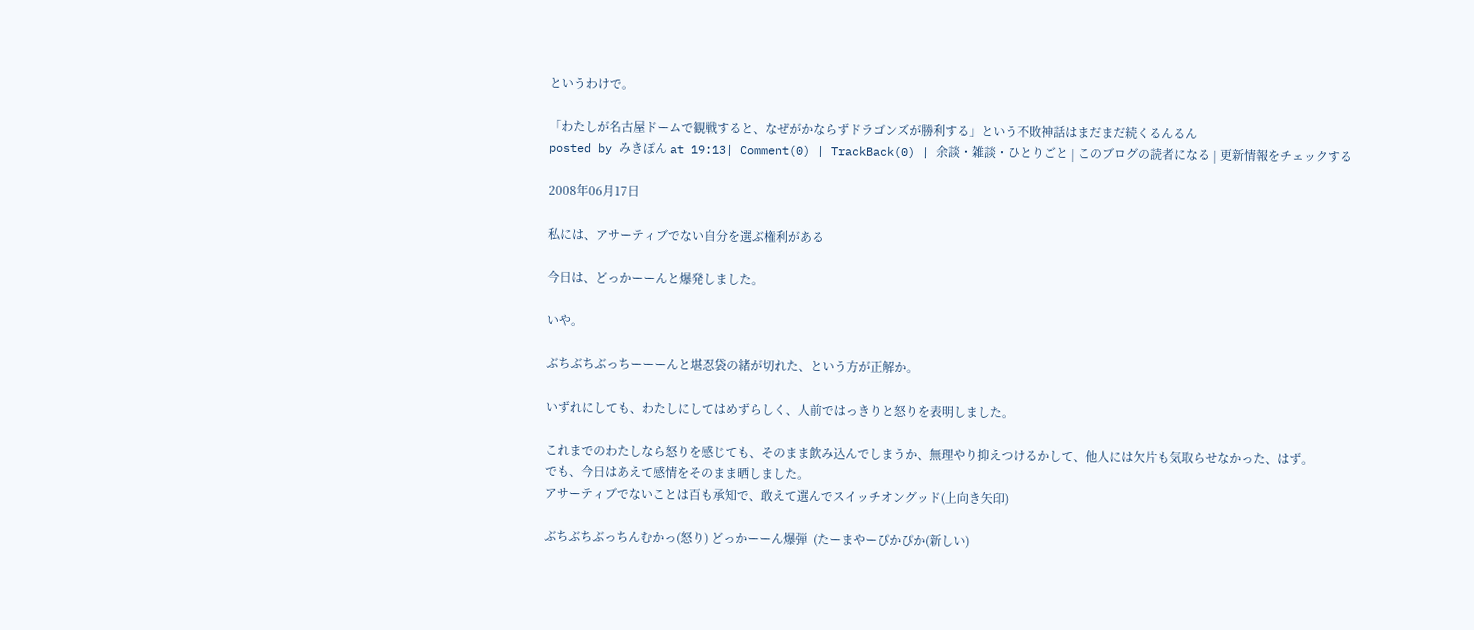というわけで。

「わたしが名古屋ドームで観戦すると、なぜがかならずドラゴンズが勝利する」という不敗神話はまだまだ続くるんるん
posted by みきぽん at 19:13| Comment(0) | TrackBack(0) | 余談・雑談・ひとりごと | このブログの読者になる | 更新情報をチェックする

2008年06月17日

私には、アサーティブでない自分を選ぶ権利がある

今日は、どっかーーんと爆発しました。

いや。

ぶちぶちぶっちーーーんと堪忍袋の緒が切れた、という方が正解か。

いずれにしても、わたしにしてはめずらしく、人前ではっきりと怒りを表明しました。

これまでのわたしなら怒りを感じても、そのまま飲み込んでしまうか、無理やり抑えつけるかして、他人には欠片も気取らせなかった、はず。
でも、今日はあえて感情をそのまま晒しました。
アサーティブでないことは百も承知で、敢えて選んでスイッチオングッド(上向き矢印)

ぶちぶちぶっちんむかっ(怒り) どっかーーん爆弾  (たーまやーぴかぴか(新しい)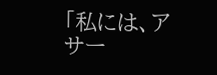「私には、アサー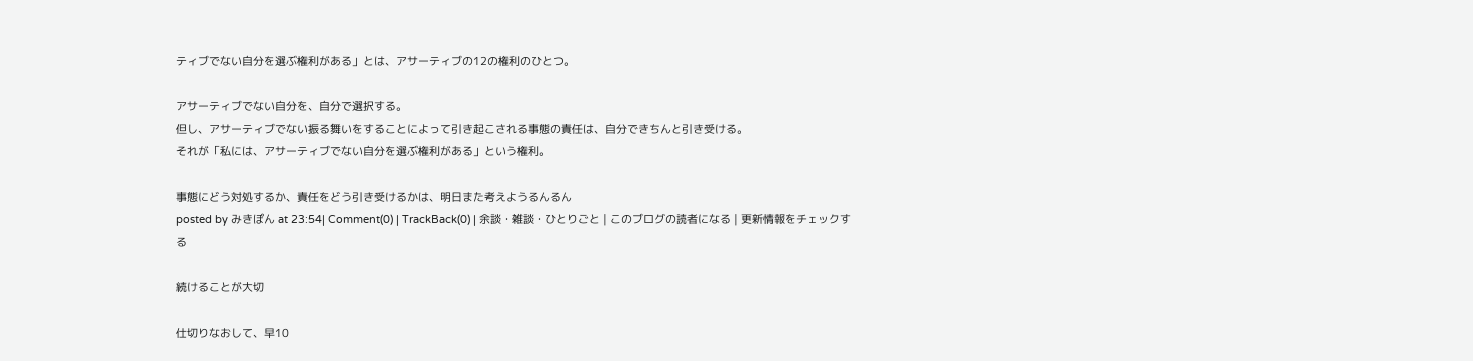ティブでない自分を選ぶ権利がある」とは、アサーティブの12の権利のひとつ。

アサーティブでない自分を、自分で選択する。
但し、アサーティブでない振る舞いをすることによって引き起こされる事態の責任は、自分できちんと引き受ける。
それが「私には、アサーティブでない自分を選ぶ権利がある」という権利。

事態にどう対処するか、責任をどう引き受けるかは、明日また考えようるんるん
posted by みきぽん at 23:54| Comment(0) | TrackBack(0) | 余談・雑談・ひとりごと | このブログの読者になる | 更新情報をチェックする

続けることが大切

仕切りなおして、早10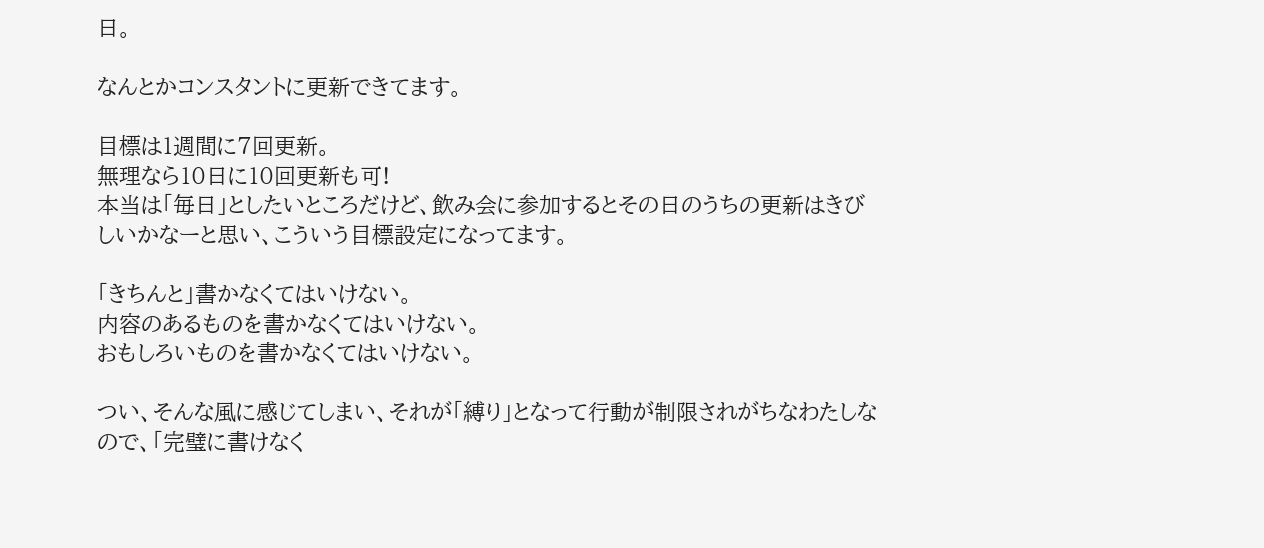日。

なんとかコンスタントに更新できてます。

目標は1週間に7回更新。
無理なら10日に10回更新も可!
本当は「毎日」としたいところだけど、飲み会に参加するとその日のうちの更新はきびしいかなーと思い、こういう目標設定になってます。

「きちんと」書かなくてはいけない。
内容のあるものを書かなくてはいけない。
おもしろいものを書かなくてはいけない。

つい、そんな風に感じてしまい、それが「縛り」となって行動が制限されがちなわたしなので、「完璧に書けなく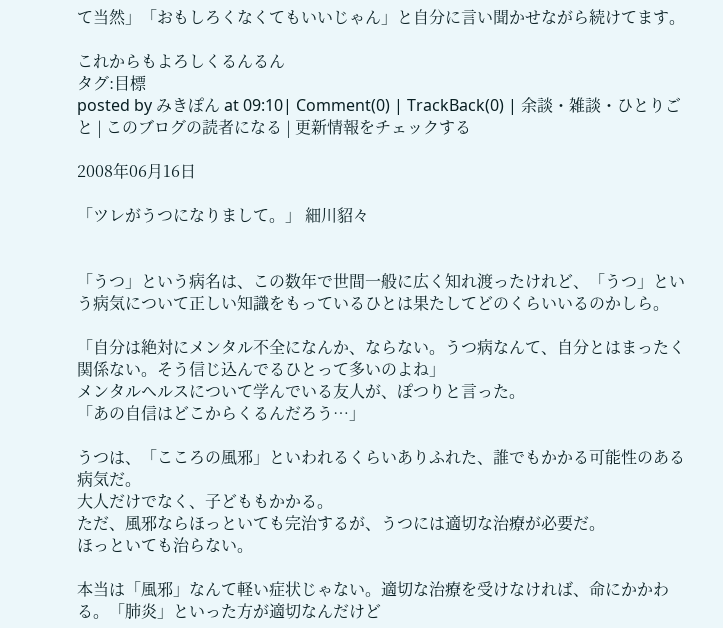て当然」「おもしろくなくてもいいじゃん」と自分に言い聞かせながら続けてます。

これからもよろしくるんるん
タグ:目標
posted by みきぽん at 09:10| Comment(0) | TrackBack(0) | 余談・雑談・ひとりごと | このブログの読者になる | 更新情報をチェックする

2008年06月16日

「ツレがうつになりまして。」 細川貂々


「うつ」という病名は、この数年で世間一般に広く知れ渡ったけれど、「うつ」という病気について正しい知識をもっているひとは果たしてどのくらいいるのかしら。

「自分は絶対にメンタル不全になんか、ならない。うつ病なんて、自分とはまったく関係ない。そう信じ込んでるひとって多いのよね」
メンタルヘルスについて学んでいる友人が、ぽつりと言った。
「あの自信はどこからくるんだろう…」

うつは、「こころの風邪」といわれるくらいありふれた、誰でもかかる可能性のある病気だ。
大人だけでなく、子どももかかる。
ただ、風邪ならほっといても完治するが、うつには適切な治療が必要だ。
ほっといても治らない。

本当は「風邪」なんて軽い症状じゃない。適切な治療を受けなければ、命にかかわる。「肺炎」といった方が適切なんだけど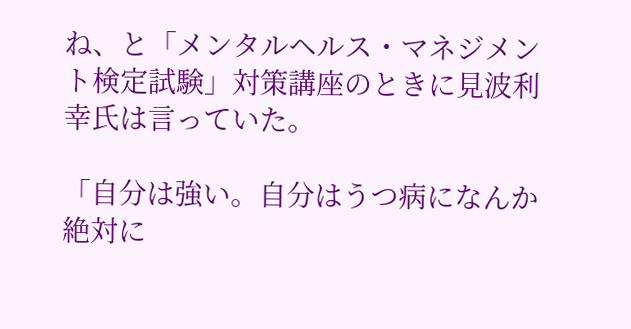ね、と「メンタルヘルス・マネジメント検定試験」対策講座のときに見波利幸氏は言っていた。

「自分は強い。自分はうつ病になんか絶対に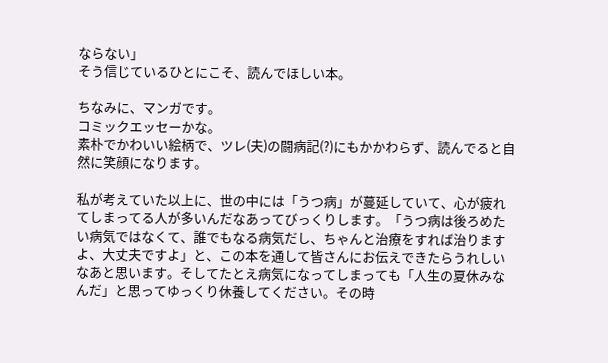ならない」
そう信じているひとにこそ、読んでほしい本。

ちなみに、マンガです。
コミックエッセーかな。
素朴でかわいい絵柄で、ツレ(夫)の闘病記(?)にもかかわらず、読んでると自然に笑顔になります。

私が考えていた以上に、世の中には「うつ病」が蔓延していて、心が疲れてしまってる人が多いんだなあってびっくりします。「うつ病は後ろめたい病気ではなくて、誰でもなる病気だし、ちゃんと治療をすれば治りますよ、大丈夫ですよ」と、この本を通して皆さんにお伝えできたらうれしいなあと思います。そしてたとえ病気になってしまっても「人生の夏休みなんだ」と思ってゆっくり休養してください。その時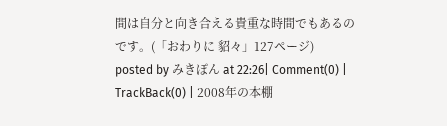間は自分と向き合える貴重な時間でもあるのです。(「おわりに 貂々」127ページ)
posted by みきぽん at 22:26| Comment(0) | TrackBack(0) | 2008年の本棚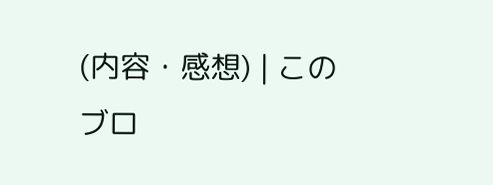(内容・感想) | このブロ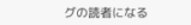グの読者になる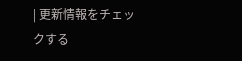| 更新情報をチェックする